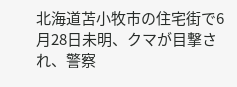北海道苫小牧市の住宅街で6月28日未明、クマが目撃され、警察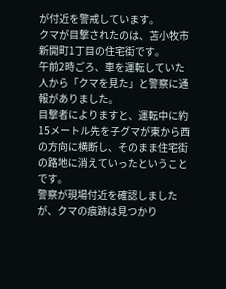が付近を警戒しています。
クマが目撃されたのは、苫小牧市新開町1丁目の住宅街です。
午前2時ごろ、車を運転していた人から「クマを見た」と警察に通報がありました。
目撃者によりますと、運転中に約15メートル先を子グマが東から西の方向に横断し、そのまま住宅街の路地に消えていったということです。
警察が現場付近を確認しましたが、クマの痕跡は見つかり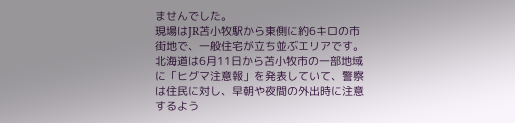ませんでした。
現場はJR苫小牧駅から東側に約6キロの市街地で、一般住宅が立ち並ぶエリアです。
北海道は6月11日から苫小牧市の一部地域に「ヒグマ注意報」を発表していて、警察は住民に対し、早朝や夜間の外出時に注意するよう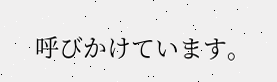呼びかけています。